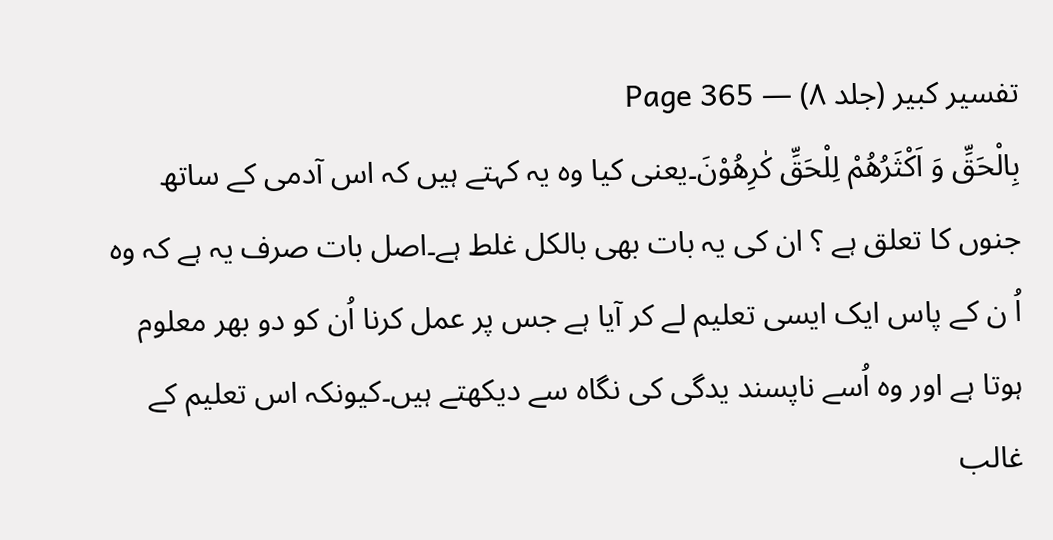تفسیر کبیر (جلد ۸) — Page 365
بِالْحَقِّ وَ اَكْثَرُهُمْ لِلْحَقِّ كٰرِهُوْنَ۔یعنی کیا وہ یہ کہتے ہیں کہ اس آدمی کے ساتھ جنوں کا تعلق ہے ؟ ان کی یہ بات بھی بالکل غلط ہے۔اصل بات صرف یہ ہے کہ وہ اُ ن کے پاس ایک ایسی تعلیم لے کر آیا ہے جس پر عمل کرنا اُن کو دو بھر معلوم ہوتا ہے اور وہ اُسے ناپسند یدگی کی نگاہ سے دیکھتے ہیں۔کیونکہ اس تعلیم کے غالب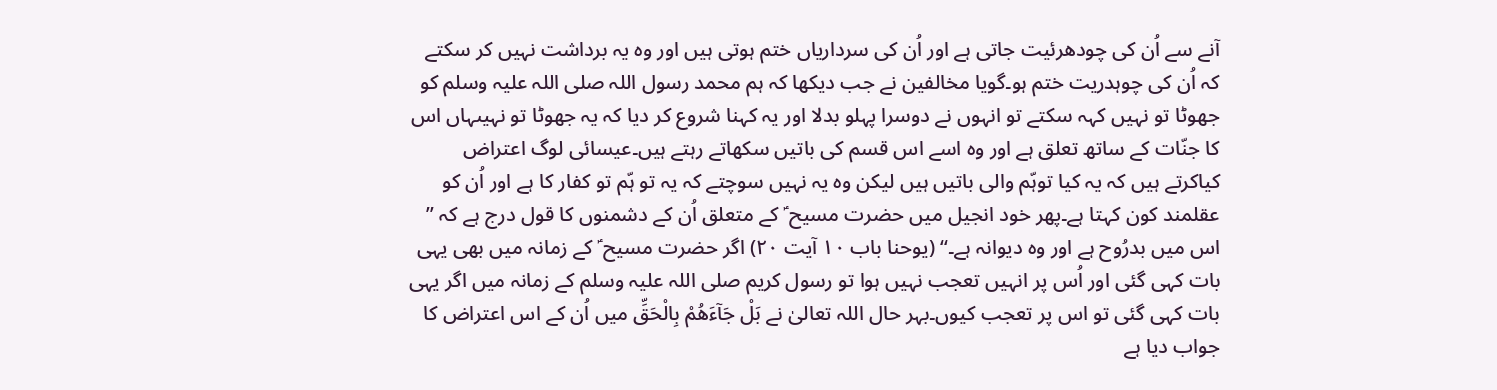آنے سے اُن کی چودھرئیت جاتی ہے اور اُن کی سرداریاں ختم ہوتی ہیں اور وہ یہ برداشت نہیں کر سکتے کہ اُن کی چوہدریت ختم ہو۔گویا مخالفین نے جب دیکھا کہ ہم محمد رسول اللہ صلی اللہ علیہ وسلم کو جھوٹا تو نہیں کہہ سکتے تو انہوں نے دوسرا پہلو بدلا اور یہ کہنا شروع کر دیا کہ یہ جھوٹا تو نہیںہاں اس کا جنّات کے ساتھ تعلق ہے اور وہ اسے اس قسم کی باتیں سکھاتے رہتے ہیں۔عیسائی لوگ اعتراض کیاکرتے ہیں کہ یہ کیا توہّم والی باتیں ہیں لیکن وہ یہ نہیں سوچتے کہ یہ تو ہّم تو کفار کا ہے اور اُن کو عقلمند کون کہتا ہے۔پھر خود انجیل میں حضرت مسیح ؑ کے متعلق اُن کے دشمنوں کا قول درج ہے کہ ’’ اس میں بدرُوح ہے اور وہ دیوانہ ہے۔‘‘ (یوحنا باب ۱۰ آیت ۲۰) اگر حضرت مسیح ؑ کے زمانہ میں بھی یہی بات کہی گئی اور اُس پر انہیں تعجب نہیں ہوا تو رسول کریم صلی اللہ علیہ وسلم کے زمانہ میں اگر یہی بات کہی گئی تو اس پر تعجب کیوں۔بہر حال اللہ تعالیٰ نے بَلْ جَآءَهُمْ بِالْحَقِّ میں اُن کے اس اعتراض کا جواب دیا ہے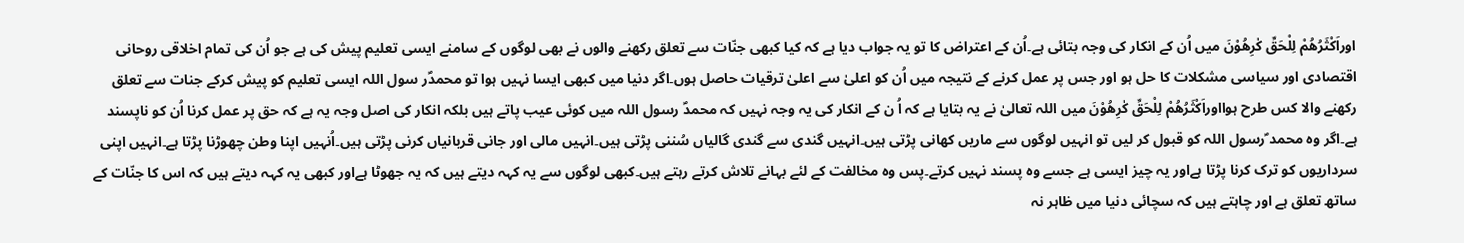اوراَكْثَرُهُمْ لِلْحَقِّ كٰرِهُوْنَ میں اُن کے انکار کی وجہ بتائی ہے۔اُن کے اعتراض کا تو یہ جواب دیا ہے کہ کیا کبھی جنّات سے تعلق رکھنے والوں نے بھی لوگوں کے سامنے ایسی تعلیم پیش کی ہے جو اُن کی تمام اخلاقی روحانی اقتصادی اور سیاسی مشکلات کا حل ہو اور جس پر عمل کرنے کے نتیجہ میں اُن کو اعلیٰ سے اعلیٰ ترقیات حاصل ہوں۔اگر دنیا میں کبھی ایسا نہیں ہوا تو محمدؐر سول اللہ ایسی تعلیم کو پیش کرکے جنات سے تعلق رکھنے والا کس طرح ہوااوراَكْثَرُهُمْ لِلْحَقِّ كٰرِهُوْنَ میں اللہ تعالیٰ نے یہ بتایا ہے کہ اُ ن کے انکار کی یہ وجہ نہیں کہ محمدؐ رسول اللہ میں کوئی عیب پاتے ہیں بلکہ انکار کی اصل وجہ یہ ہے کہ حق پر عمل کرنا اُن کو ناپسند ہے۔اگر وہ محمد ؐرسول اللہ کو قبول کر لیں تو انہیں لوگوں سے ماریں کھانی پڑتی ہیں۔انہیں گندی سے گندی گالیاں سُننی پڑتی ہیں۔انہیں مالی اور جانی قربانیاں کرنی پڑتی ہیں۔اُنہیں اپنا وطن چھوڑنا پڑتا ہے۔انہیں اپنی سرداریوں کو ترک کرنا پڑتا ہےاور یہ چیز ایسی ہے جسے وہ پسند نہیں کرتے۔پس وہ مخالفت کے لئے بہانے تلاش کرتے رہتے ہیں۔کبھی لوگوں سے یہ کہہ دیتے ہیں کہ یہ جھوٹا ہےاور کبھی یہ کہہ دیتے ہیں کہ اس کا جنّات کے ساتھ تعلق ہے اور چاہتے ہیں کہ سچائی دنیا میں ظاہر نہ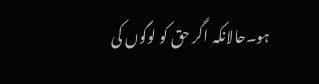ہو۔حالانکہ اگر حق کو لوگوں کی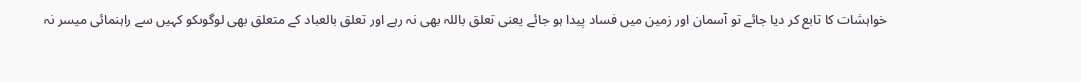خواہشات کا تابع کر دیا جائے تو آسمان اور زمین میں فساد پیدا ہو جائے یعنی تعلق باللہ بھی نہ رہے اور تعلق بالعباد کے متعلق بھی لوگوںکو کہیں سے راہنمائی میسر نہ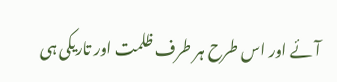آئے اور اس طرح ہر طرف ظلمت اور تاریکی ہی